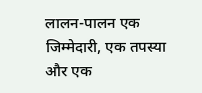लालन-पालन एक जिम्मेदारी, एक तपस्या और एक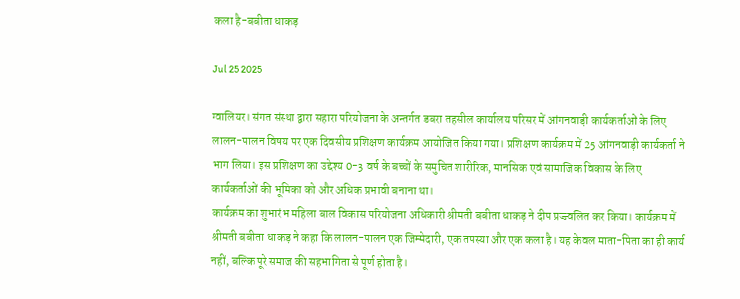कला है-बबीता धाकड़

Jul 25 2025

ग्वालियर। संगत संस्था द्वारा सहारा परियोजना के अन्तर्गत डबरा तहसील कार्यालय परिसर में आंगनवाड़ी कार्यकर्ताओं के लिए लालन-पालन विषय पर एक दिवसीय प्रशिक्षण कार्यक्रम आयोजित किया गया। प्रशिक्षण कार्यक्रम में 25 आंगनवाड़ी कार्यकर्ता ने भाग लिया। इस प्रशिक्षण का उद्देश्य 0-3 वर्ष के बच्चों के समुचित शारीरिक, मानसिक एवं सामाजिक विकास के लिए कार्यकर्ताओं की भूमिका को और अधिक प्रभावी बनाना था।
कार्यक्रम का शुभारंभ महिला बाल विकास परियोजना अधिकारी श्रीमती बबीता धाकड़ ने दीप प्रज्ज्वलित कर किया। कार्यक्रम में श्रीमती बबीता धाकड़ ने कहा कि लालन-पालन एक जिम्मेदारी, एक तपस्या और एक कला है। यह केवल माता-पिता का ही कार्य नहीं, बल्कि पूरे समाज की सहभागिता से पूर्ण होता है।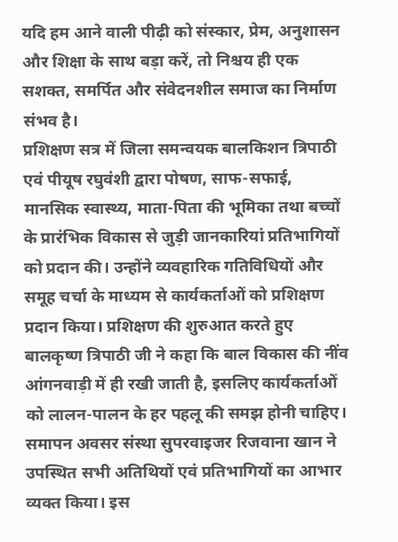यदि हम आने वाली पीढ़ी को संस्कार, प्रेम, अनुशासन और शिक्षा के साथ बड़ा करें, तो निश्चय ही एक सशक्त, समर्पित और संवेदनशील समाज का निर्माण संभव है।
प्रशिक्षण सत्र में जिला समन्वयक बालकिशन त्रिपाठी एवं पीयूष रघुवंशी द्वारा पोषण, साफ-सफाई, मानसिक स्वास्थ्य, माता-पिता की भूमिका तथा बच्चों के प्रारंभिक विकास से जुड़ी जानकारियां प्रतिभागियों को प्रदान की। उन्होंने व्यवहारिक गतिविधियों और समूह चर्चा के माध्यम से कार्यकर्ताओं को प्रशिक्षण प्रदान किया। प्रशिक्षण की शुरुआत करते हुए बालकृष्ण त्रिपाठी जी ने कहा कि बाल विकास की नींव आंगनवाड़ी में ही रखी जाती है, इसलिए कार्यकर्ताओं को लालन-पालन के हर पहलू की समझ होनी चाहिए।
समापन अवसर संस्था सुपरवाइजर रिजवाना खान ने उपस्थित सभी अतिथियों एवं प्रतिभागियों का आभार व्यक्त किया। इस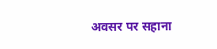अवसर पर सहाना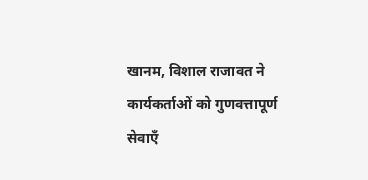खानम, विशाल राजावत ने कार्यकर्ताओं को गुणवत्तापूर्ण सेवाएँ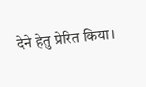देने हेतु प्रेरित किया।